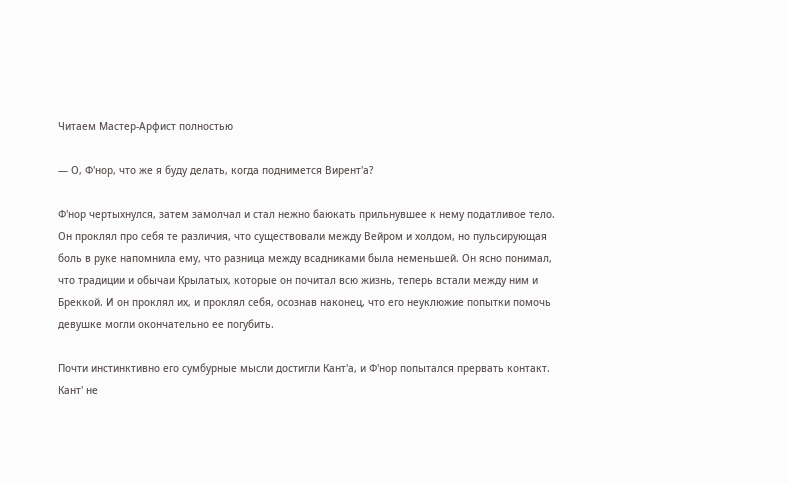Читаем Мастер-Арфист полностью

— О, Ф'нор, что же я буду делать, когда поднимется Вирент'а?

Ф'нор чертыхнулся, затем замолчал и стал нежно баюкать прильнувшее к нему податливое тело. Он проклял про себя те различия, что существовали между Вейром и холдом, но пульсирующая боль в руке напомнила ему, что разница между всадниками была неменьшей. Он ясно понимал, что традиции и обычаи Крылатых, которые он почитал всю жизнь, теперь встали между ним и Бреккой. И он проклял их, и проклял себя, осознав наконец, что его неуклюжие попытки помочь девушке могли окончательно ее погубить.

Почти инстинктивно его сумбурные мысли достигли Кант'а, и Ф'нор попытался прервать контакт. Кант' не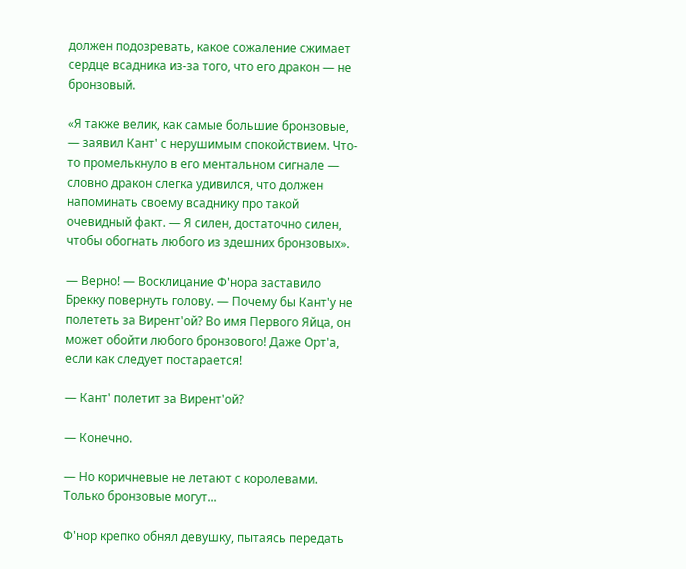должен подозревать, какое сожаление сжимает сердце всадника из-за того, что его дракон — не бронзовый.

«Я также велик, как самые большие бронзовые, — заявил Кант' с нерушимым спокойствием. Что-то промелькнуло в его ментальном сигнале — словно дракон слегка удивился, что должен напоминать своему всаднику про такой очевидный факт. — Я силен, достаточно силен, чтобы обогнать любого из здешних бронзовых».

— Верно! — Восклицание Ф'нора заставило Брекку повернуть голову. — Почему бы Кант'у не полететь за Вирент'ой? Во имя Первого Яйца, он может обойти любого бронзового! Даже Орт'а, если как следует постарается!

— Кант' полетит за Вирент'ой?

— Конечно.

— Но коричневые не летают с королевами. Только бронзовые могут...

Ф'нор крепко обнял девушку, пытаясь передать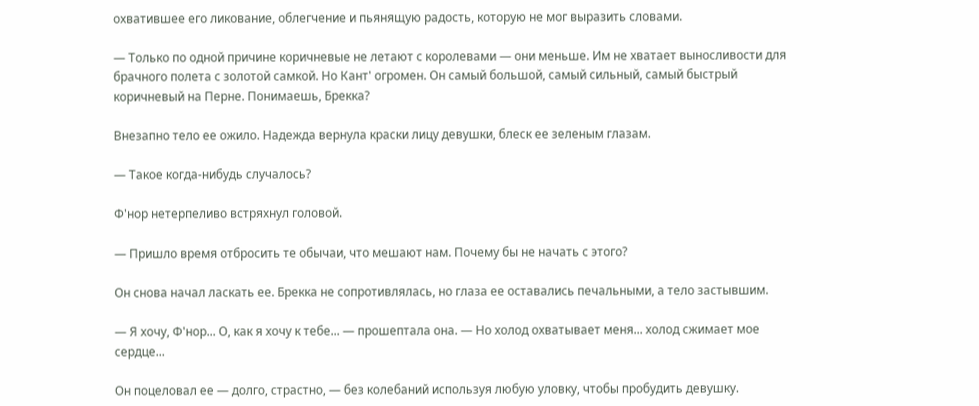охватившее его ликование, облегчение и пьянящую радость, которую не мог выразить словами.

— Только по одной причине коричневые не летают с королевами — они меньше. Им не хватает выносливости для брачного полета с золотой самкой. Но Кант' огромен. Он самый большой, самый сильный, самый быстрый коричневый на Перне. Понимаешь, Брекка?

Внезапно тело ее ожило. Надежда вернула краски лицу девушки, блеск ее зеленым глазам.

— Такое когда-нибудь случалось?

Ф'нор нетерпеливо встряхнул головой.

— Пришло время отбросить те обычаи, что мешают нам. Почему бы не начать с этого?

Он снова начал ласкать ее. Брекка не сопротивлялась, но глаза ее оставались печальными, а тело застывшим.

— Я хочу, Ф'нор... О, как я хочу к тебе... — прошептала она. — Но холод охватывает меня... холод сжимает мое сердце...

Он поцеловал ее — долго, страстно, — без колебаний используя любую уловку, чтобы пробудить девушку.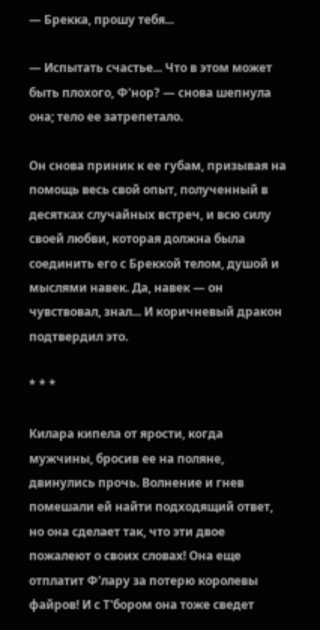— Брекка, прошу тебя...

— Испытать счастье... Что в этом может быть плохого, Ф'нор? — снова шепнула она; тело ее затрепетало.

Он снова приник к ее губам, призывая на помощь весь свой опыт, полученный в десятках случайных встреч, и всю силу своей любви, которая должна была соединить его с Бреккой телом, душой и мыслями навек. Да, навек — он чувствовал, знал... И коричневый дракон подтвердил это.

* * *

Килара кипела от ярости, когда мужчины, бросив ее на поляне, двинулись прочь. Волнение и гнев помешали ей найти подходящий ответ, но она сделает так, что эти двое пожалеют о своих словах! Она еще отплатит Ф'лару за потерю королевы файров! И с Т'бором она тоже сведет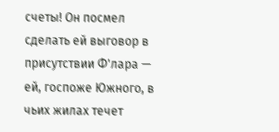счеты! Он посмел сделать ей выговор в присутствии Ф'лара — ей, госпоже Южного, в чьих жилах течет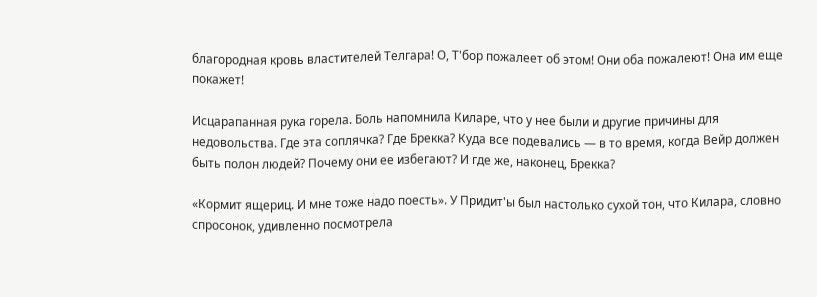благородная кровь властителей Телгара! О, Т'бор пожалеет об этом! Они оба пожалеют! Она им еще покажет!

Исцарапанная рука горела. Боль напомнила Киларе, что у нее были и другие причины для недовольства. Где эта соплячка? Где Брекка? Куда все подевались — в то время, когда Вейр должен быть полон людей? Почему они ее избегают? И где же, наконец, Брекка?

«Кормит ящериц. И мне тоже надо поесть». У Придит'ы был настолько сухой тон, что Килара, словно спросонок, удивленно посмотрела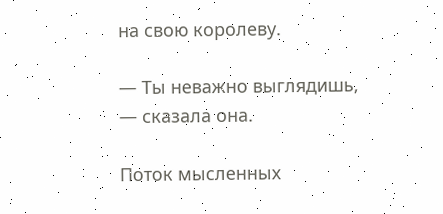на свою королеву.

— Ты неважно выглядишь, — сказала она.

Поток мысленных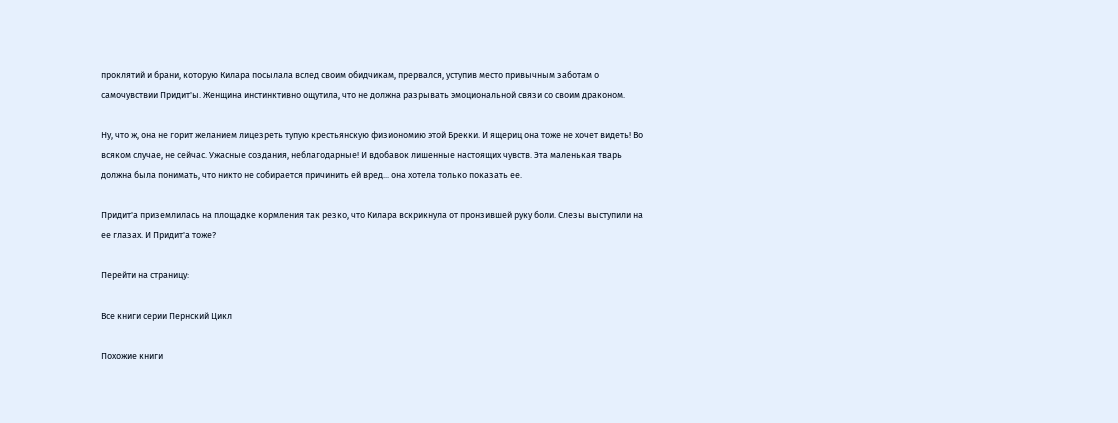проклятий и брани, которую Килара посылала вслед своим обидчикам, прервался, уступив место привычным заботам о самочувствии Придит'ы. Женщина инстинктивно ощутила, что не должна разрывать эмоциональной связи со своим драконом.

Ну, что ж, она не горит желанием лицезреть тупую крестьянскую физиономию этой Брекки. И ящериц она тоже не хочет видеть! Во всяком случае, не сейчас. Ужасные создания, неблагодарные! И вдобавок лишенные настоящих чувств. Эта маленькая тварь должна была понимать, что никто не собирается причинить ей вред... она хотела только показать ее.

Придит'а приземлилась на площадке кормления так резко, что Килара вскрикнула от пронзившей руку боли. Слезы выступили на ее глазах. И Придит'а тоже?

Перейти на страницу:

Все книги серии Пернский Цикл

Похожие книги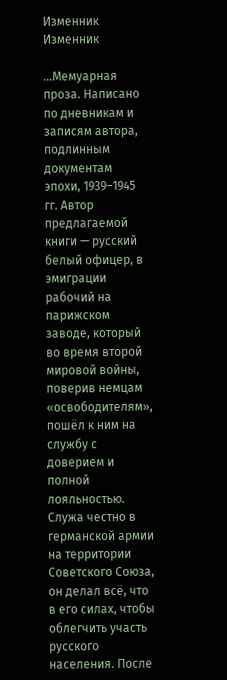Изменник
Изменник

…Мемуарная проза. Написано по дневникам и записям автора, подлинным документам эпохи, 1939–1945 гг. Автор предлагаемой книги — русский белый офицер, в эмиграции рабочий на парижском заводе, который во время второй мировой войны, поверив немцам «освободителям», пошёл к ним на службу с доверием и полной лояльностью. Служа честно в германской армии на территории Советского Союза, он делал всё, что в его силах, чтобы облегчить участь русского населения. После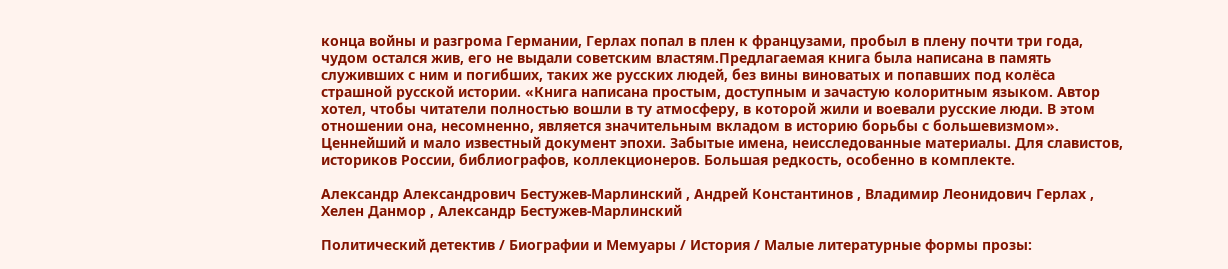конца войны и разгрома Германии, Герлах попал в плен к французами, пробыл в плену почти три года, чудом остался жив, его не выдали советским властям.Предлагаемая книга была написана в память служивших с ним и погибших, таких же русских людей, без вины виноватых и попавших под колёса страшной русской истории. «Книга написана простым, доступным и зачастую колоритным языком. Автор хотел, чтобы читатели полностью вошли в ту атмосферу, в которой жили и воевали русские люди. В этом отношении она, несомненно, является значительным вкладом в историю борьбы с большевизмом». Ценнейший и мало известный документ эпохи. Забытые имена, неисследованные материалы. Для славистов, историков России, библиографов, коллекционеров. Большая редкость, особенно в комплекте.

Александр Александрович Бестужев-Марлинский , Андрей Константинов , Владимир Леонидович Герлах , Хелен Данмор , Александр Бестужев-Марлинский

Политический детектив / Биографии и Мемуары / История / Малые литературные формы прозы: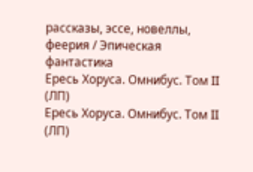рассказы, эссе, новеллы, феерия / Эпическая фантастика
Ересь Хоруса. Омнибус. Том II (ЛП)
Ересь Хоруса. Омнибус. Том II (ЛП)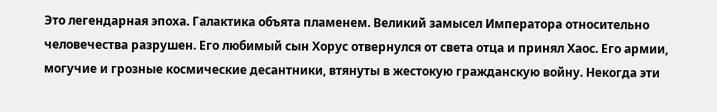Это легендарная эпоха. Галактика объята пламенем. Великий замысел Императора относительно человечества разрушен. Его любимый сын Хорус отвернулся от света отца и принял Хаос. Его армии, могучие и грозные космические десантники, втянуты в жестокую гражданскую войну. Некогда эти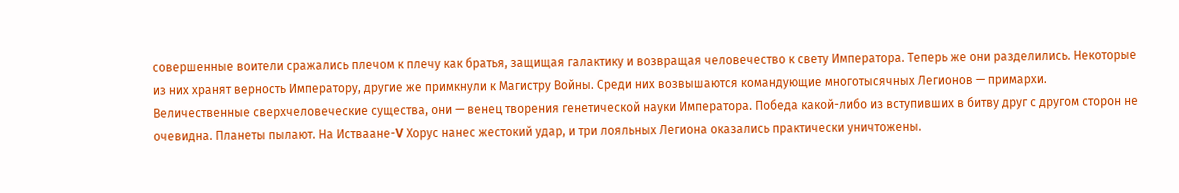совершенные воители сражались плечом к плечу как братья, защищая галактику и возвращая человечество к свету Императора. Теперь же они разделились. Некоторые из них хранят верность Императору, другие же примкнули к Магистру Войны. Среди них возвышаются командующие многотысячных Легионов — примархи. Величественные сверхчеловеческие существа, они — венец творения генетической науки Императора. Победа какой-либо из вступивших в битву друг с другом сторон не очевидна. Планеты пылают. На Истваане-V Хорус нанес жестокий удар, и три лояльных Легиона оказались практически уничтожены.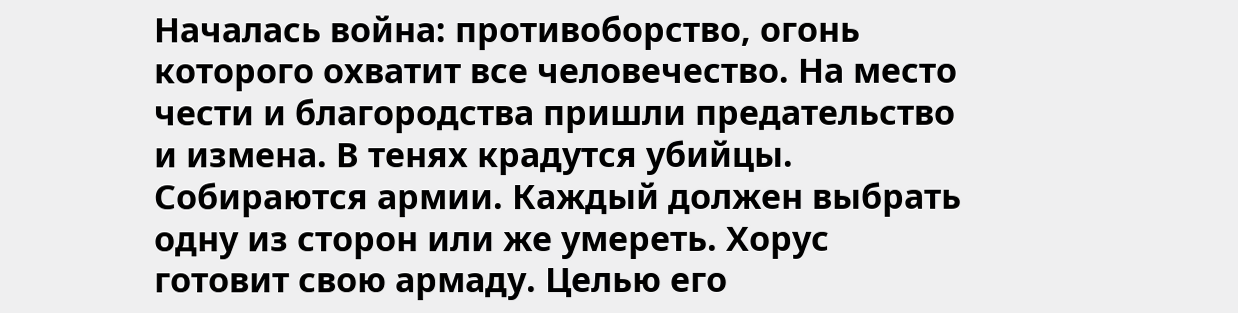Началась война: противоборство, огонь которого охватит все человечество. На место чести и благородства пришли предательство и измена. В тенях крадутся убийцы. Собираются армии. Каждый должен выбрать одну из сторон или же умереть. Хорус готовит свою армаду. Целью его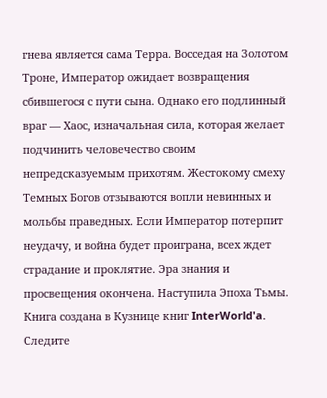гнева является сама Терра. Восседая на Золотом Троне, Император ожидает возвращения сбившегося с пути сына. Однако его подлинный враг — Хаос, изначальная сила, которая желает подчинить человечество своим непредсказуемым прихотям. Жестокому смеху Темных Богов отзываются вопли невинных и мольбы праведных. Если Император потерпит неудачу, и война будет проиграна, всех ждет страдание и проклятие. Эра знания и просвещения окончена. Наступила Эпоха Тьмы.   Книга создана в Кузнице книг InterWorld'a. Следите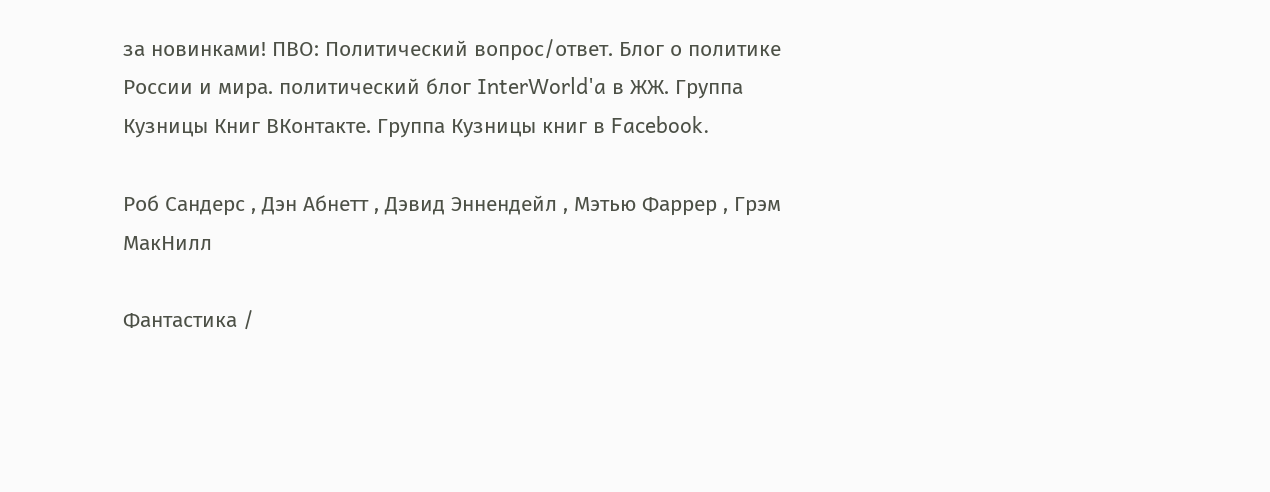за новинками! ПВО: Политический вопрос/ответ. Блог о политике России и мира. политический блог InterWorld'a в ЖЖ. Группа Кузницы Книг ВКонтакте. Группа Кузницы книг в Facebook.

Роб Сандерс , Дэн Абнетт , Дэвид Эннендейл , Мэтью Фаррер , Грэм МакНилл

Фантастика /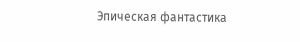Эпическая фантастика